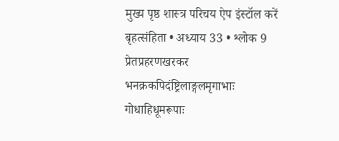मुख्य पृष्ठ शास्त्र परिचय ऐप इंस्टॉल करें
बृहत्संहिता • अध्याय 33 • श्लोक 9
प्रेतप्रहरणखरकर भनक्रकपिदंष्ट्रिलाङ्गलमृगाभाः गोधाहिधूमरूपाः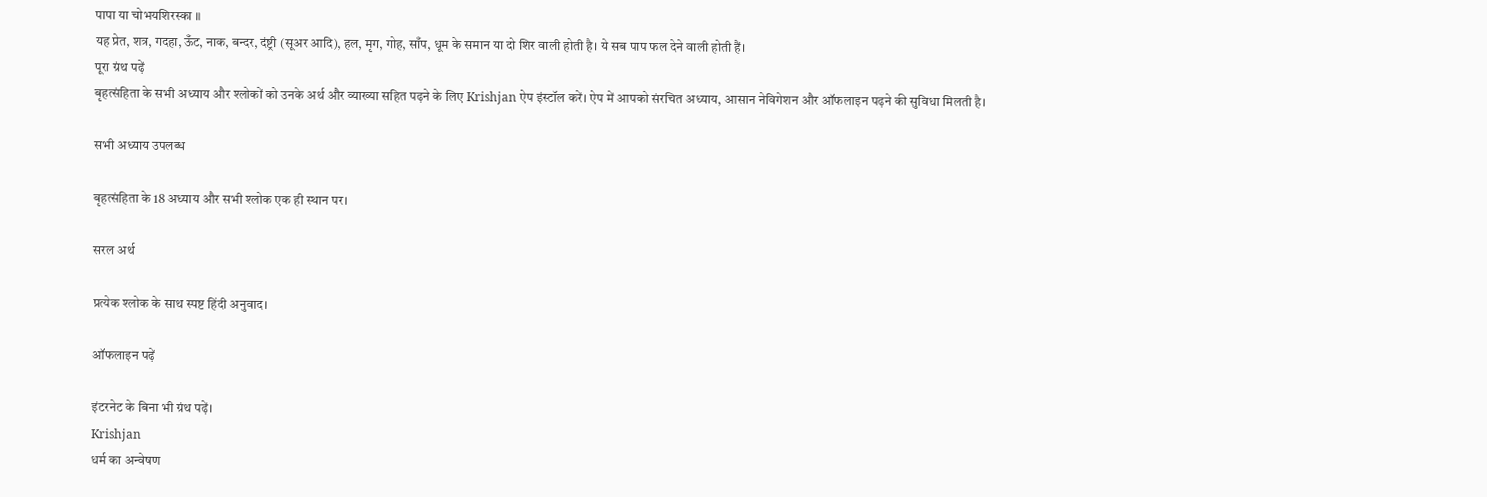पापा या चोभयशिरस्का ॥
यह प्रेत, शत्र, गदहा, ऊँट, नाक, बन्दर, दंष्ट्री (सूअर आदि), हल, मृग, गोह, साँप, धूम के समान या दो शिर वाली होती है। ये सब पाप फल देने वाली होती हैं।
पूरा ग्रंथ पढ़ें
बृहत्संहिता के सभी अध्याय और श्लोकों को उनके अर्थ और व्याख्या सहित पढ़ने के लिए Krishjan ऐप इंस्टॉल करें। ऐप में आपको संरचित अध्याय, आसान नेविगेशन और ऑफलाइन पढ़ने की सुविधा मिलती है।

सभी अध्याय उपलब्ध

बृहत्संहिता के 18 अध्याय और सभी श्लोक एक ही स्थान पर।

सरल अर्थ

प्रत्येक श्लोक के साथ स्पष्ट हिंदी अनुवाद।

ऑफलाइन पढ़ें

इंटरनेट के बिना भी ग्रंथ पढ़ें।
Krishjan
धर्म का अन्वेषण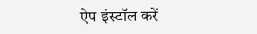ऐप इंस्टॉल करें